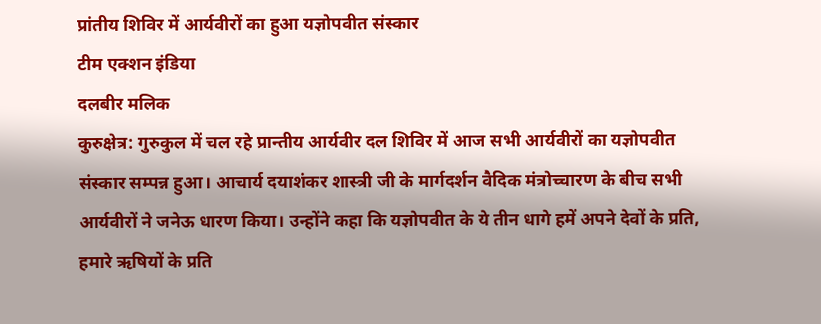प्रांतीय शिविर में आर्यवीरों का हुआ यज्ञोपवीत संस्कार
टीम एक्शन इंडिया
दलबीर मलिक
कुरुक्षेत्र: गुरुकुल में चल रहे प्रान्तीय आर्यवीर दल शिविर में आज सभी आर्यवीरों का यज्ञोपवीत संस्कार सम्पन्न हुआ। आचार्य दयाशंकर शास्त्री जी के मार्गदर्शन वैदिक मंत्रोच्चारण के बीच सभी आर्यवीरों ने जनेऊ धारण किया। उन्होंने कहा कि यज्ञोपवीत के ये तीन धागे हमें अपने देवों के प्रति, हमारे ऋषियों के प्रति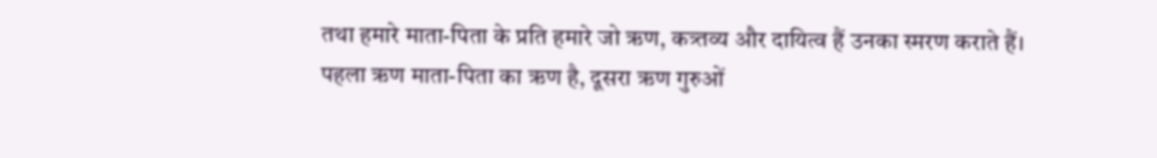तथा हमारे माता-पिता के प्रति हमारे जो ऋण, कत्र्तव्य और दायित्व हैं उनका स्मरण कराते हैं।
पहला ऋण माता-पिता का ऋण है, दूसरा ऋण गुरुओं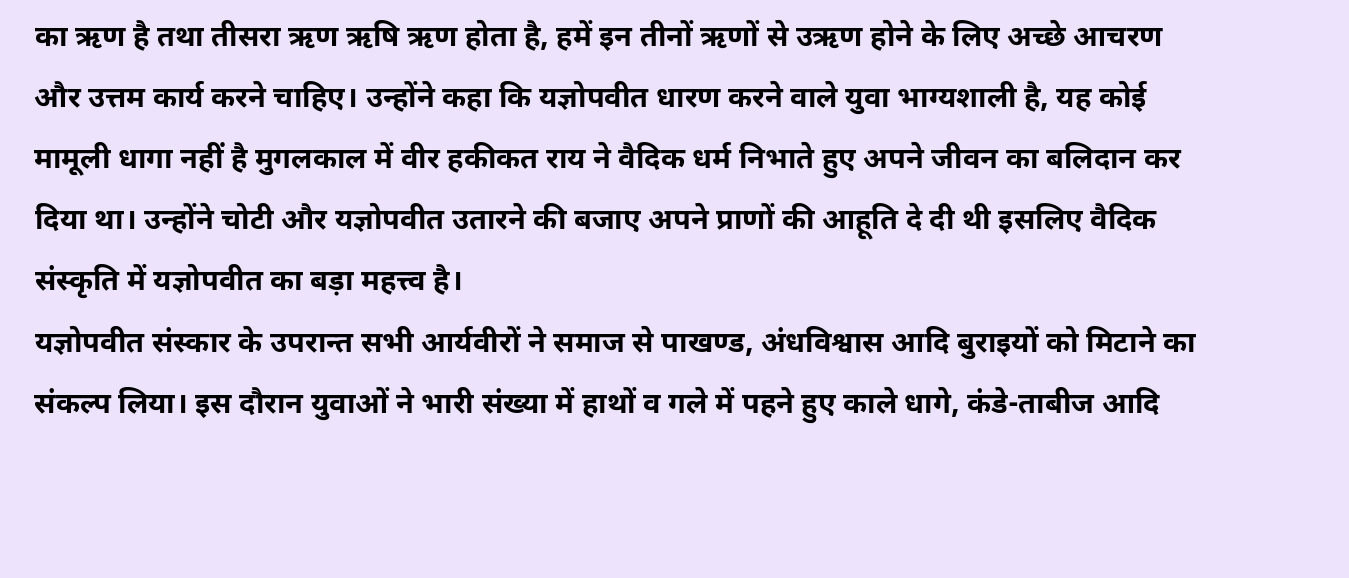का ऋण है तथा तीसरा ऋण ऋषि ऋण होता है, हमें इन तीनों ऋणों से उऋण होने के लिए अच्छे आचरण और उत्तम कार्य करने चाहिए। उन्होंने कहा कि यज्ञोपवीत धारण करने वाले युवा भाग्यशाली है, यह कोई मामूली धागा नहीं है मुगलकाल में वीर हकीकत राय ने वैदिक धर्म निभाते हुए अपने जीवन का बलिदान कर दिया था। उन्होंने चोटी और यज्ञोपवीत उतारने की बजाए अपने प्राणों की आहूति दे दी थी इसलिए वैदिक संस्कृति में यज्ञोपवीत का बड़ा महत्त्व है।
यज्ञोपवीत संस्कार के उपरान्त सभी आर्यवीरों ने समाज से पाखण्ड, अंधविश्वास आदि बुराइयों को मिटाने का संकल्प लिया। इस दौरान युवाओं ने भारी संख्या में हाथों व गले में पहने हुए काले धागे, कंडे-ताबीज आदि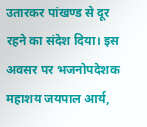उतारकर पांखण्ड से दूर रहने का संदेश दिया। इस अवसर पर भजनोपदेशक महाशय जयपाल आर्य,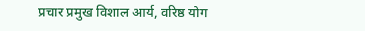प्रचार प्रमुख विशाल आर्य, वरिष्ठ योग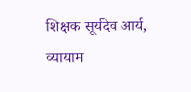शिक्षक सूर्यदेव आर्य, व्यायाम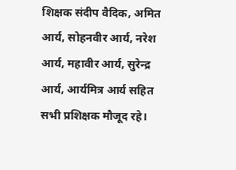शिक्षक संदीप वैदिक, अमित आर्य, सोहनवीर आर्य, नरेश आर्य, महावीर आर्य, सुरेन्द्र आर्य, आर्यमित्र आर्य सहित सभी प्रशिक्षक मौजूद रहे।